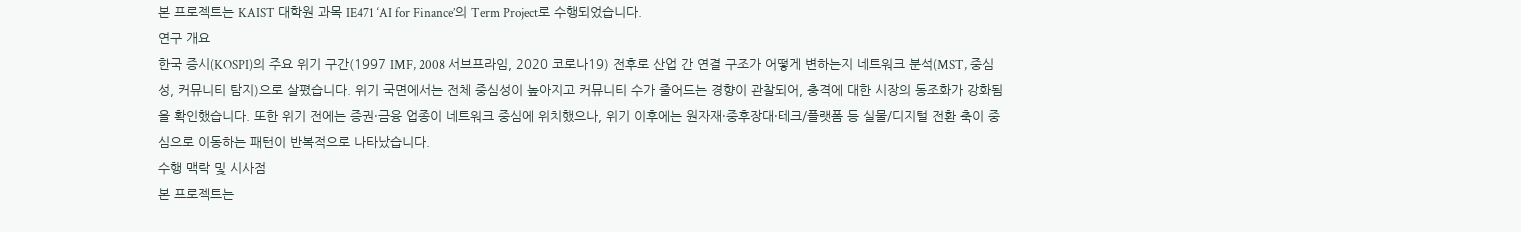본 프로젝트는 KAIST 대학원 과목 IE471 ‘AI for Finance’의 Term Project로 수행되었습니다.
연구 개요
한국 증시(KOSPI)의 주요 위기 구간(1997 IMF, 2008 서브프라임, 2020 코로나19) 전후로 산업 간 연결 구조가 어떻게 변하는지 네트워크 분석(MST, 중심성, 커뮤니티 탐지)으로 살폈습니다. 위기 국면에서는 전체 중심성이 높아지고 커뮤니티 수가 줄어드는 경향이 관찰되어, 충격에 대한 시장의 동조화가 강화됨을 확인했습니다. 또한 위기 전에는 증권·금융 업종이 네트워크 중심에 위치했으나, 위기 이후에는 원자재·중후장대·테크/플랫폼 등 실물/디지털 전환 축이 중심으로 이동하는 패턴이 반복적으로 나타났습니다.
수행 맥락 및 시사점
본 프로젝트는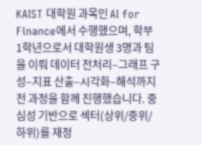KAIST 대학원 과목인 AI for Finance에서 수행했으며, 학부 1학년으로서 대학원생 3명과 팀을 이뤄 데이터 전처리–그래프 구성–지표 산출–시각화–해석까지 전 과정을 함께 진행했습니다. 중심성 기반으로 섹터(상위/중위/하위)를 재정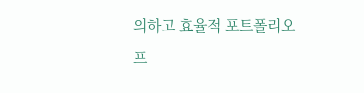의하고 효율적 포트폴리오 프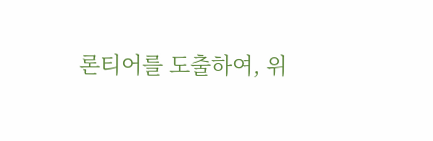론티어를 도출하여, 위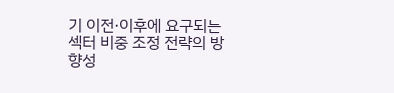기 이전·이후에 요구되는 섹터 비중 조정 전략의 방향성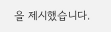을 제시했습니다.